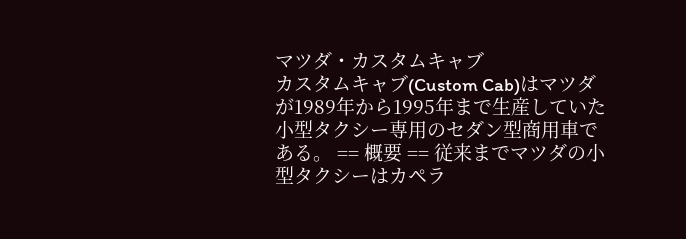マツダ・カスタムキャブ
カスタムキャブ(Custom Cab)はマツダが1989年から1995年まで生産していた小型タクシー専用のセダン型商用車である。 == 概要 == 従来までマツダの小型タクシーはカペラ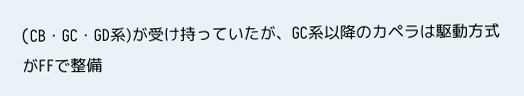(CB・GC・GD系)が受け持っていたが、GC系以降のカペラは駆動方式がFFで整備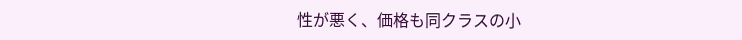性が悪く、価格も同クラスの小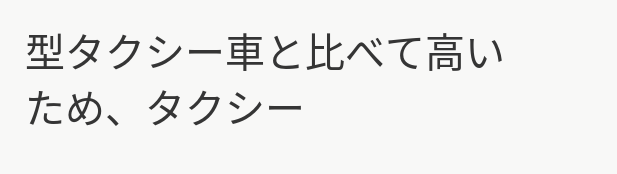型タクシー車と比べて高いため、タクシー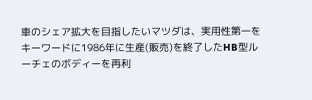車のシェア拡大を目指したいマツダは、実用性第一をキーワードに1986年に生産(販売)を終了したHB型ルーチェのボディーを再利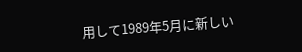用して1989年5月に新しい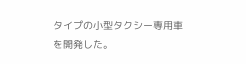タイプの小型タクシー専用車を開発した。